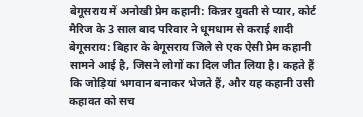बेगूसराय में अनोखी प्रेम कहानी: किन्नर युवती से प्यार, कोर्ट मैरिज के 3 साल बाद परिवार ने धूमधाम से कराई शादी
बेगूसराय: बिहार के बेगूसराय जिले से एक ऐसी प्रेम कहानी सामने आई है, जिसने लोगों का दिल जीत लिया है। कहते हैं कि जोड़ियां भगवान बनाकर भेजते हैं, और यह कहानी उसी कहावत को सच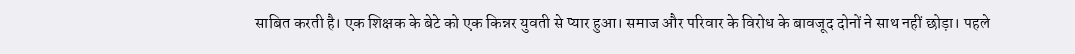साबित करती है। एक शिक्षक के बेटे को एक किन्नर युवती से प्यार हुआ। समाज और परिवार के विरोध के बावजूद दोनों ने साथ नहीं छोड़ा। पहले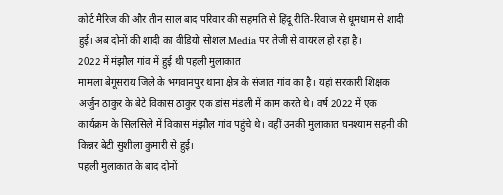कोर्ट मैरिज की और तीन साल बाद परिवार की सहमति से हिंदू रीति-रिवाज से धूमधाम से शादी हुई। अब दोनों की शादी का वीडियो सोशल Media पर तेजी से वायरल हो रहा है।
2022 में मंझौल गांव में हुई थी पहली मुलाकात
मामला बेगूसराय जिले के भगवानपुर थाना क्षेत्र के संजात गांव का है। यहां सरकारी शिक्षक अर्जुन ठाकुर के बेटे विकास ठाकुर एक डांस मंडली में काम करते थे। वर्ष 2022 में एक कार्यक्रम के सिलसिले में विकास मंझौल गांव पहुंचे थे। वहीं उनकी मुलाकात घनश्याम सहनी की किन्नर बेटी सुशीला कुमारी से हुई।
पहली मुलाकात के बाद दोनों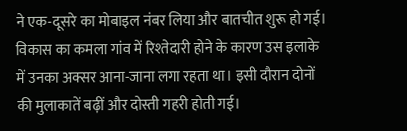ने एक-दूसरे का मोबाइल नंबर लिया और बातचीत शुरू हो गई। विकास का कमला गांव में रिश्तेदारी होने के कारण उस इलाके में उनका अक्सर आना-जाना लगा रहता था। इसी दौरान दोनों की मुलाकातें बढ़ीं और दोस्ती गहरी होती गई।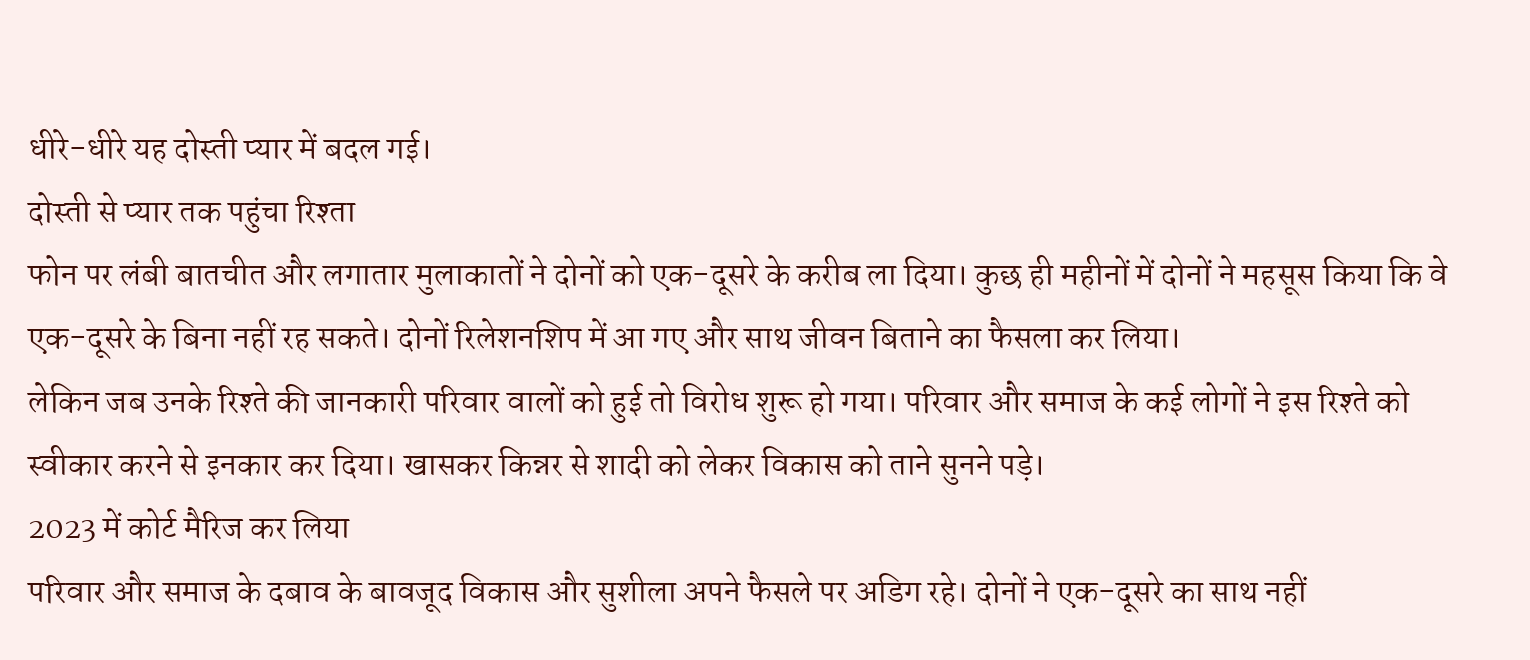धीरे-धीरे यह दोस्ती प्यार में बदल गई।
दोस्ती से प्यार तक पहुंचा रिश्ता
फोन पर लंबी बातचीत और लगातार मुलाकातों ने दोनों को एक-दूसरे के करीब ला दिया। कुछ ही महीनों में दोनों ने महसूस किया कि वे एक-दूसरे के बिना नहीं रह सकते। दोनों रिलेशनशिप में आ गए और साथ जीवन बिताने का फैसला कर लिया।
लेकिन जब उनके रिश्ते की जानकारी परिवार वालों को हुई तो विरोध शुरू हो गया। परिवार और समाज के कई लोगों ने इस रिश्ते को स्वीकार करने से इनकार कर दिया। खासकर किन्नर से शादी को लेकर विकास को ताने सुनने पड़े।
2023 में कोर्ट मैरिज कर लिया
परिवार और समाज के दबाव के बावजूद विकास और सुशीला अपने फैसले पर अडिग रहे। दोनों ने एक-दूसरे का साथ नहीं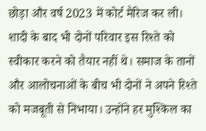छोड़ा और वर्ष 2023 में कोर्ट मैरिज कर ली।
शादी के बाद भी दोनों परिवार इस रिश्ते को स्वीकार करने को तैयार नहीं थे। समाज के तानों और आलोचनाओं के बीच भी दोनों ने अपने रिश्ते को मजबूती से निभाया। उन्होंने हर मुश्किल का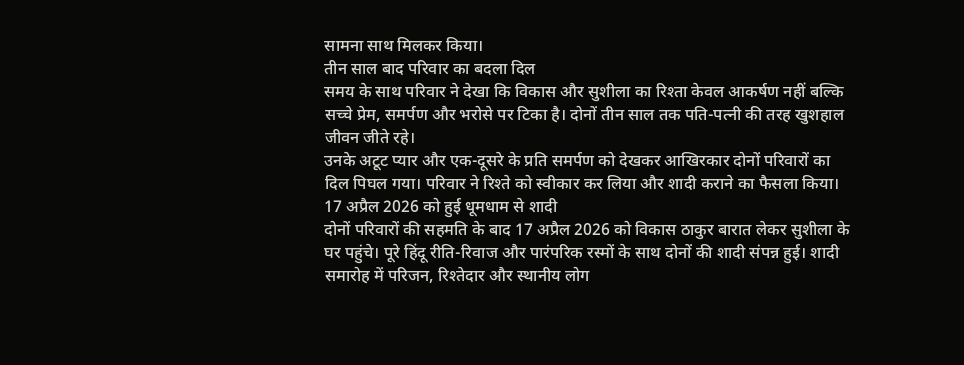सामना साथ मिलकर किया।
तीन साल बाद परिवार का बदला दिल
समय के साथ परिवार ने देखा कि विकास और सुशीला का रिश्ता केवल आकर्षण नहीं बल्कि सच्चे प्रेम, समर्पण और भरोसे पर टिका है। दोनों तीन साल तक पति-पत्नी की तरह खुशहाल जीवन जीते रहे।
उनके अटूट प्यार और एक-दूसरे के प्रति समर्पण को देखकर आखिरकार दोनों परिवारों का दिल पिघल गया। परिवार ने रिश्ते को स्वीकार कर लिया और शादी कराने का फैसला किया।
17 अप्रैल 2026 को हुई धूमधाम से शादी
दोनों परिवारों की सहमति के बाद 17 अप्रैल 2026 को विकास ठाकुर बारात लेकर सुशीला के घर पहुंचे। पूरे हिंदू रीति-रिवाज और पारंपरिक रस्मों के साथ दोनों की शादी संपन्न हुई। शादी समारोह में परिजन, रिश्तेदार और स्थानीय लोग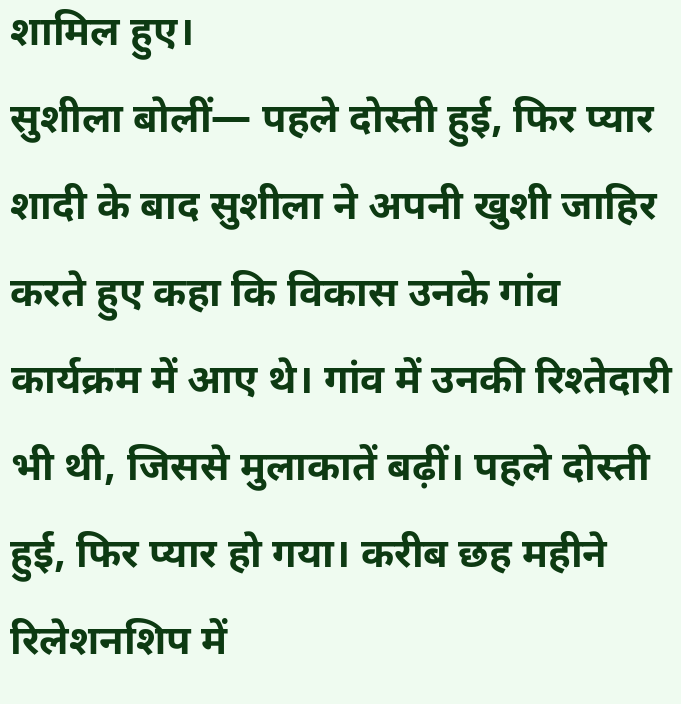शामिल हुए।
सुशीला बोलीं— पहले दोस्ती हुई, फिर प्यार
शादी के बाद सुशीला ने अपनी खुशी जाहिर करते हुए कहा कि विकास उनके गांव कार्यक्रम में आए थे। गांव में उनकी रिश्तेदारी भी थी, जिससे मुलाकातें बढ़ीं। पहले दोस्ती हुई, फिर प्यार हो गया। करीब छह महीने रिलेशनशिप में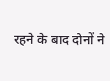रहने के बाद दोनों ने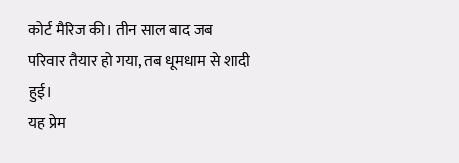कोर्ट मैरिज की। तीन साल बाद जब परिवार तैयार हो गया, तब धूमधाम से शादी हुई।
यह प्रेम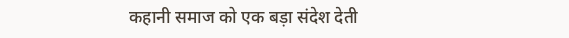कहानी समाज को एक बड़ा संदेश देती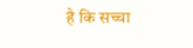है कि सच्चा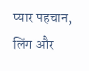प्यार पहचान, लिंग और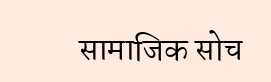सामाजिक सोच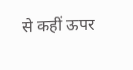से कहीं ऊपर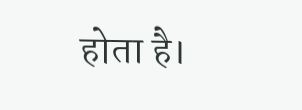होता है।